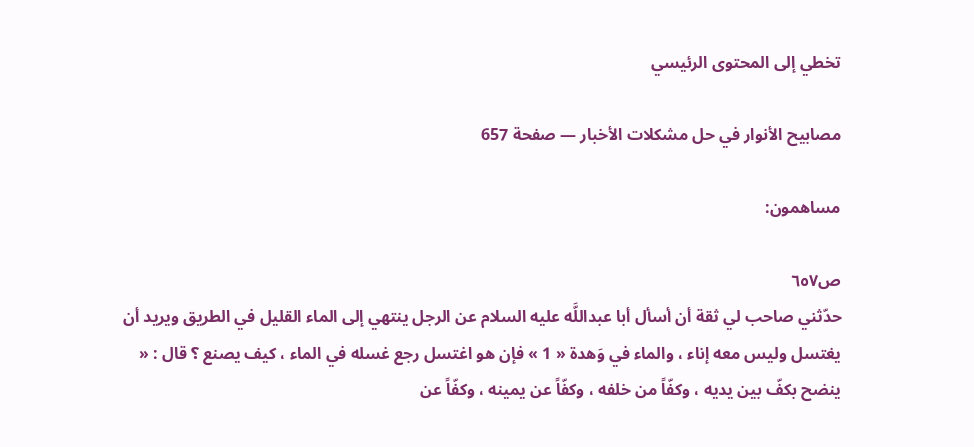تخطي إلى المحتوى الرئيسي

مصابيح الأنوار في حل مشكلات الأخبار — صفحة 657

مساهمون:

ص٦٥٧
حدّثني صاحب لي ثقة أن أسأل أبا عبداللَّه عليه السلام عن الرجل ينتهي إلى الماء القليل في الطريق ويريد أن يغتسل وليس معه إناء ، والماء في وَهدة « 1 » فإن هو اغتسل رجع غسله في الماء ، كيف يصنع ؟ قال : « ينضح بكفّ بين يديه ، وكفّاً من خلفه ، وكفّاً عن يمينه ، وكفّاً عن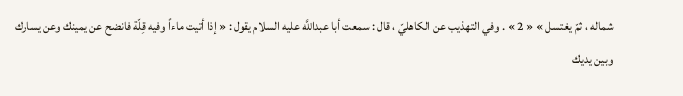شماله ، ثمّ يغتسل » « 2 » . وفي التهذيب عن الكاهليّ ، قال : سمعت أبا عبداللَّه عليه السلام يقول : « إذا أتيت ماءاً وفيه قِلّة فانضح عن يمينك وعن يسارك وبين يديك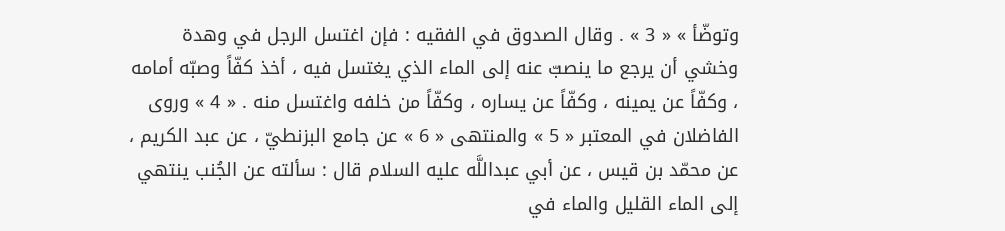وتوضّأ » « 3 » . وقال الصدوق في الفقيه : فإن اغتسل الرجل في وهدة وخشي أن يرجع ما ينصبّ عنه إلى الماء الذي يغتسل فيه ، أخذ كفّاً وصبّه أمامه ، وكفّاً عن يمينه ، وكفّاً عن يساره ، وكفّاً من خلفه واغتسل منه . « 4 » وروى الفاضلان في المعتبر « 5 » والمنتهى « 6 » عن جامع البزنطيّ ، عن عبد الكريم ، عن محمّد بن قيس ، عن أبي عبداللَّه عليه السلام قال : سألته عن الجُنب ينتهي إلى الماء القليل والماء في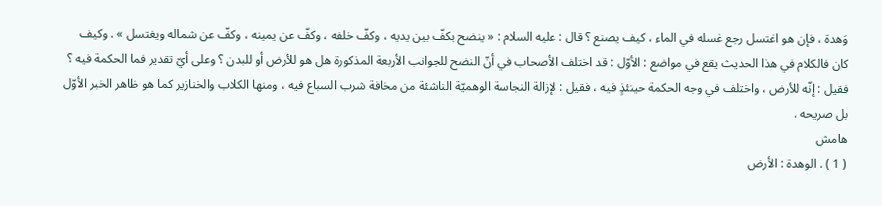وَهدة ، فإن هو اغتسل رجع غسله في الماء ، كيف يصنع ؟ قال : عليه السلام : « ينضح بكفّ بين يديه ، وكفّ خلفه ، وكفّ عن يمينه ، وكفّ عن شماله ويغتسل » . وكيف كان فالكلام في هذا الحديث يقع في مواضع : الأوّل : قد اختلف الأصحاب في أنّ النضح للجوانب الأربعة المذكورة هل هو للأرض أو للبدن ؟ وعلى أيّ تقدير فما الحكمة فيه ؟ فقيل : إنّه للأرض ، واختلف في وجه الحكمة حينئذٍ فيه ، فقيل : لإزالة النجاسة الوهميّة الناشئة من مخافة شرب السباع فيه ، ومنها الكلاب والخنازير كما هو ظاهر الخبر الأوّل بل صريحه .
هامش
( 1 ) . الوهدة : الأرض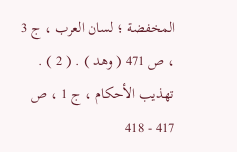المخفضة ؛ لسان العرب ، ج 3 ، ص 471 ( وهد ) . ( 2 ) . تهذيب الأحكام ، ج 1 ، ص 417 - 418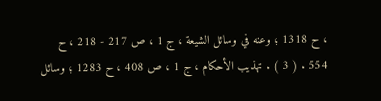، ح 1318 ؛ وعنه في وسائل الشيعة ، ج 1 ، ص 217 - 218 ، ح 554 . ( 3 ) . تهذيب الأحكام ، ج 1 ، ص 408 ، ح 1283 ؛ وسائل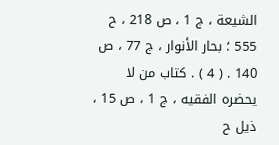الشيعة ، ج 1 ، ص 218 ، ح 555 ؛ بحار الأنوار ، ج 77 ، ص 140 . ( 4 ) . كتاب من لا يحضره الفقيه ، ج 1 ، ص 15 ، ذيل ح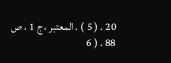20 . ( 5 ) . المعتبر ، ج 1 ، ص 88 . ( 6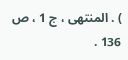) . المنتهى ، ج 1 ، ص 136 .